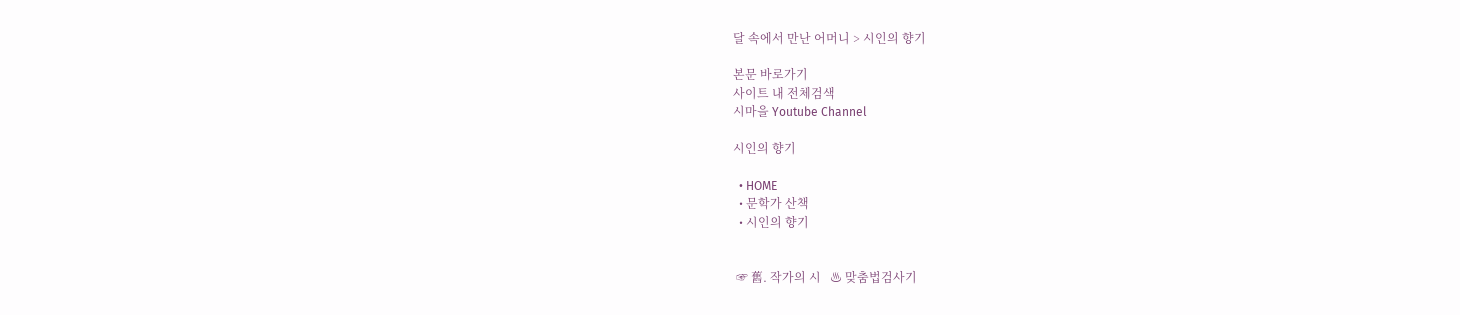달 속에서 만난 어머니 > 시인의 향기

본문 바로가기
사이트 내 전체검색
시마을 Youtube Channel

시인의 향기

  • HOME
  • 문학가 산책
  • 시인의 향기


 ☞ 舊. 작가의 시   ♨ 맞춤법검사기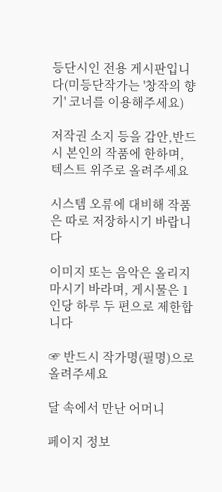등단시인 전용 게시판입니다(미등단작가는 '창작의 향기' 코너를 이용해주세요)

저작권 소지 등을 감안,반드시 본인의 작품에 한하며, 텍스트 위주로 올려주세요

시스템 오류에 대비해 작품은 따로 저장하시기 바랍니다

이미지 또는 음악은 올리지 마시기 바라며, 게시물은 1인당 하루 두 편으로 제한합니다

☞ 반드시 작가명(필명)으로 올려주세요

달 속에서 만난 어머니

페이지 정보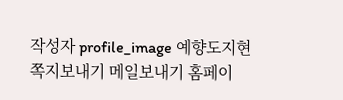작성자 profile_image 예향도지현 쪽지보내기 메일보내기 홈페이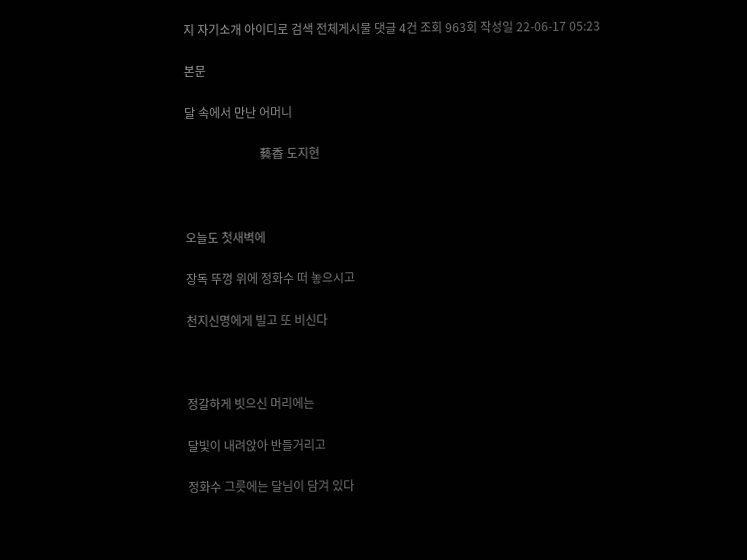지 자기소개 아이디로 검색 전체게시물 댓글 4건 조회 963회 작성일 22-06-17 05:23

본문

달 속에서 만난 어머니

                         藝香 도지현



오늘도 첫새벽에

장독 뚜껑 위에 정화수 떠 놓으시고

천지신명에게 빌고 또 비신다



정갈하게 빗으신 머리에는

달빛이 내려앉아 반들거리고

정화수 그릇에는 달님이 담겨 있다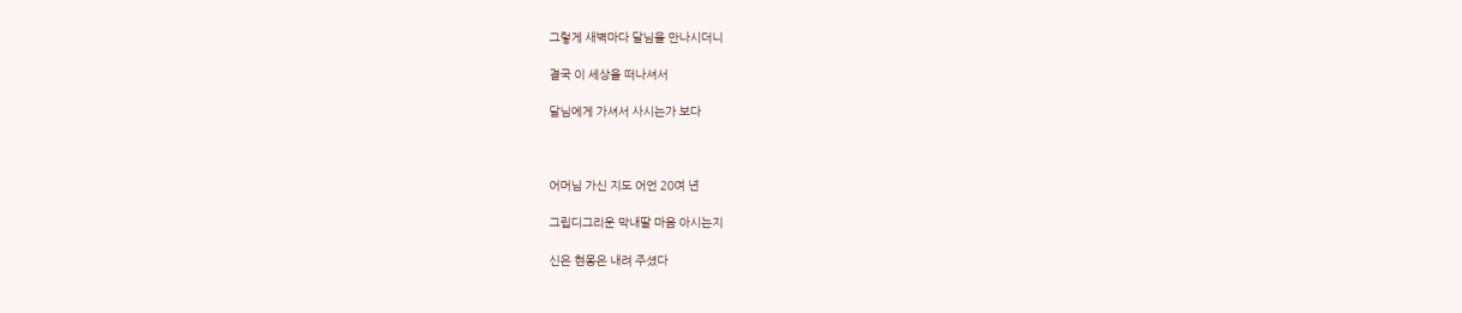그렇게 새벽마다 달님을 만나시더니

결국 이 세상을 떠나셔서

달님에게 가셔서 사시는가 보다



어머님 가신 지도 어언 20여 년

그립디그리운 막내딸 마음 아시는지

신은 현몽은 내려 주셨다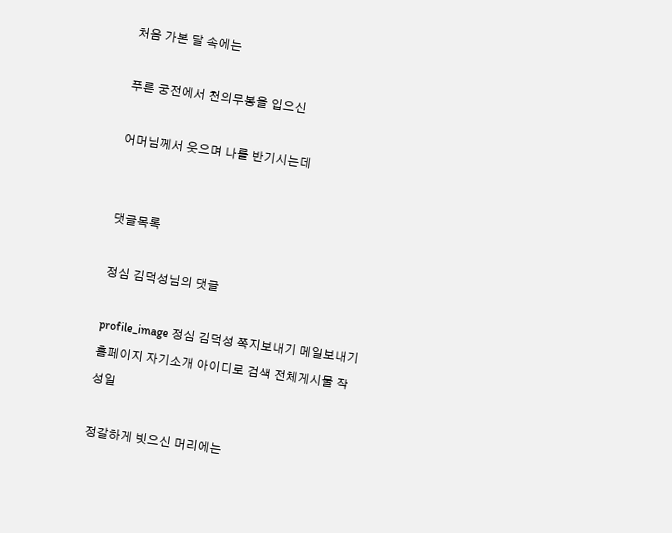처음 가본 달 속에는

푸른 궁전에서 천의무봉을 입으신

어머님께서 웃으며 나를 반기시는데


댓글목록

정심 김덕성님의 댓글

profile_image 정심 김덕성 쪽지보내기 메일보내기 홈페이지 자기소개 아이디로 검색 전체게시물 작성일

정갈하게 빗으신 머리에는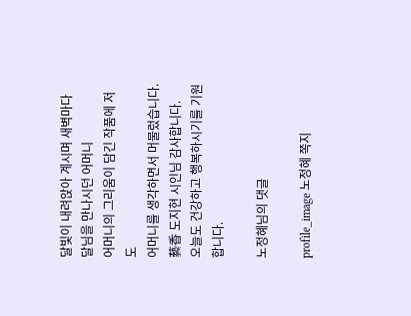달빛이 내려앉아 계시며 새벽마다
달님을 만나시던 어머니
어머니의 그리움이 담긴 작품에 저도
어머니를 생각하면서 머물렀습니다.
藝香 도지현 시인님 감사합니다.
오늘도 건강하고 행복하시기를 기원합니다.

노정혜님의 댓글

profile_image 노정혜 쪽지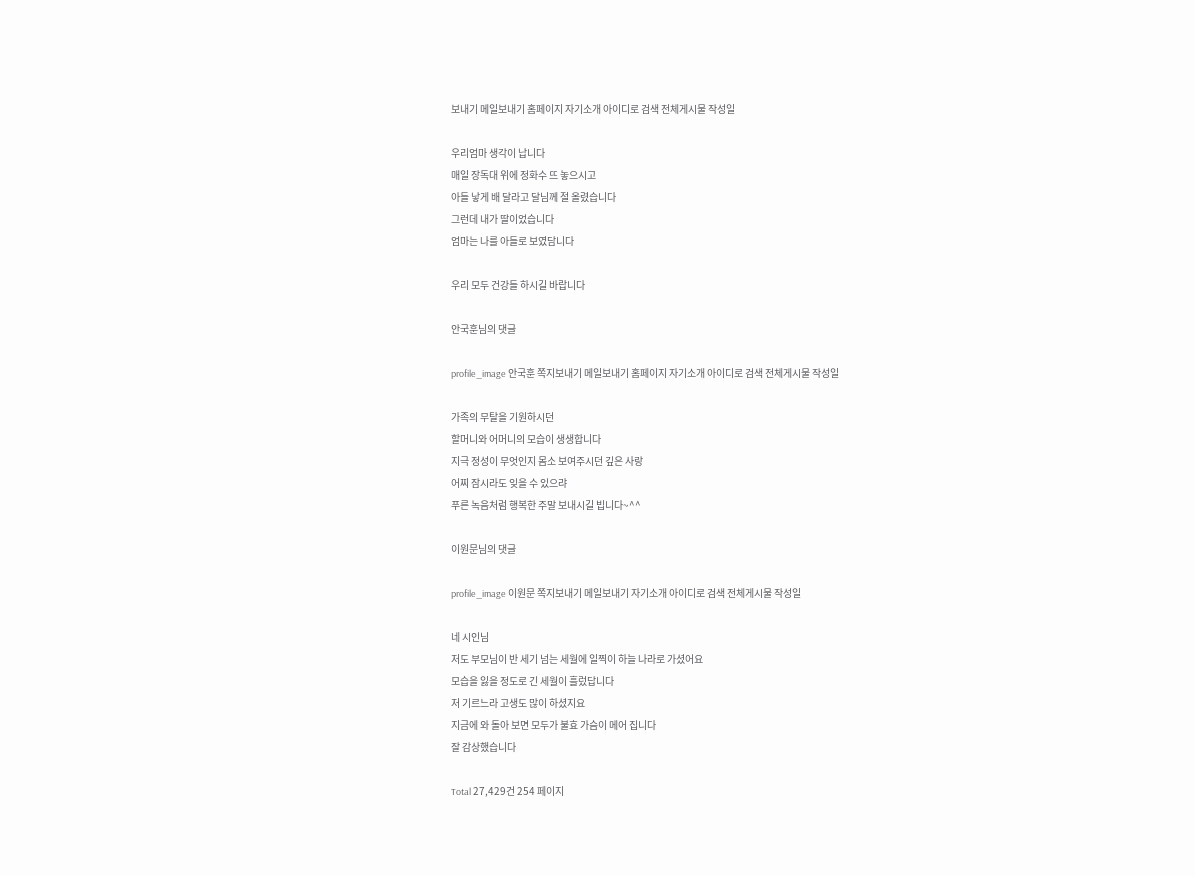보내기 메일보내기 홈페이지 자기소개 아이디로 검색 전체게시물 작성일

우리엄마 생각이 납니다
매일 장독대 위에 정화수 뜨 놓으시고
아들 낳게 배 달라고 달님께 절 올렸습니다
그런데 내가 딸이었습니다
엄마는 나를 아들로 보였담니다

우리 모두 건강들 하시길 바랍니다

안국훈님의 댓글

profile_image 안국훈 쪽지보내기 메일보내기 홈페이지 자기소개 아이디로 검색 전체게시물 작성일

가족의 무탈을 기원하시던
할머니와 어머니의 모습이 생생합니다
지극 정성이 무엇인지 몸소 보여주시던 깊은 사랑
어찌 잠시라도 잊을 수 있으랴
푸른 녹음처럼 행복한 주말 보내시길 빕니다~^^

이원문님의 댓글

profile_image 이원문 쪽지보내기 메일보내기 자기소개 아이디로 검색 전체게시물 작성일

네 시인님
저도 부모님이 반 세기 넘는 세월에 일찍이 하늘 나라로 가셨어요
모습을 잃을 정도로 긴 세월이 흘렀답니다
저 기르느라 고생도 많이 하셨지요
지금에 와 돌아 보면 모두가 불효 가슴이 메어 집니다
잘 감상했습니다

Total 27,429건 254 페이지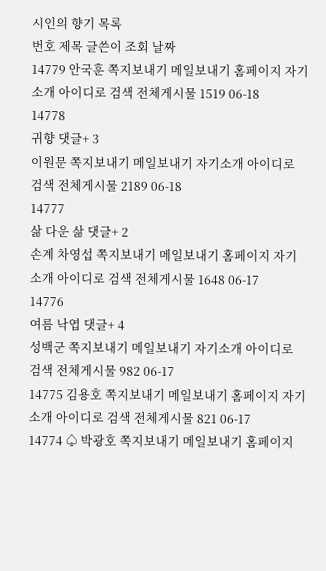시인의 향기 목록
번호 제목 글쓴이 조회 날짜
14779 안국훈 쪽지보내기 메일보내기 홈페이지 자기소개 아이디로 검색 전체게시물 1519 06-18
14778
귀향 댓글+ 3
이원문 쪽지보내기 메일보내기 자기소개 아이디로 검색 전체게시물 2189 06-18
14777
삶 다운 삶 댓글+ 2
손계 차영섭 쪽지보내기 메일보내기 홈페이지 자기소개 아이디로 검색 전체게시물 1648 06-17
14776
여름 낙엽 댓글+ 4
성백군 쪽지보내기 메일보내기 자기소개 아이디로 검색 전체게시물 982 06-17
14775 김용호 쪽지보내기 메일보내기 홈페이지 자기소개 아이디로 검색 전체게시물 821 06-17
14774 ♤ 박광호 쪽지보내기 메일보내기 홈페이지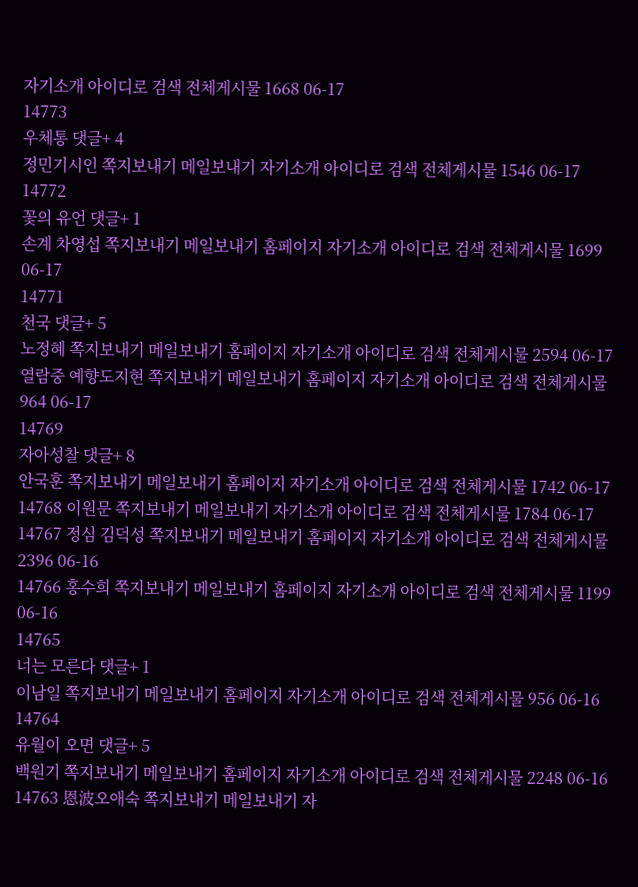자기소개 아이디로 검색 전체게시물 1668 06-17
14773
우체통 댓글+ 4
정민기시인 쪽지보내기 메일보내기 자기소개 아이디로 검색 전체게시물 1546 06-17
14772
꽃의 유언 댓글+ 1
손계 차영섭 쪽지보내기 메일보내기 홈페이지 자기소개 아이디로 검색 전체게시물 1699 06-17
14771
천국 댓글+ 5
노정혜 쪽지보내기 메일보내기 홈페이지 자기소개 아이디로 검색 전체게시물 2594 06-17
열람중 예향도지현 쪽지보내기 메일보내기 홈페이지 자기소개 아이디로 검색 전체게시물 964 06-17
14769
자아성찰 댓글+ 8
안국훈 쪽지보내기 메일보내기 홈페이지 자기소개 아이디로 검색 전체게시물 1742 06-17
14768 이원문 쪽지보내기 메일보내기 자기소개 아이디로 검색 전체게시물 1784 06-17
14767 정심 김덕성 쪽지보내기 메일보내기 홈페이지 자기소개 아이디로 검색 전체게시물 2396 06-16
14766 홍수희 쪽지보내기 메일보내기 홈페이지 자기소개 아이디로 검색 전체게시물 1199 06-16
14765
너는 모른다 댓글+ 1
이남일 쪽지보내기 메일보내기 홈페이지 자기소개 아이디로 검색 전체게시물 956 06-16
14764
유월이 오면 댓글+ 5
백원기 쪽지보내기 메일보내기 홈페이지 자기소개 아이디로 검색 전체게시물 2248 06-16
14763 恩波오애숙 쪽지보내기 메일보내기 자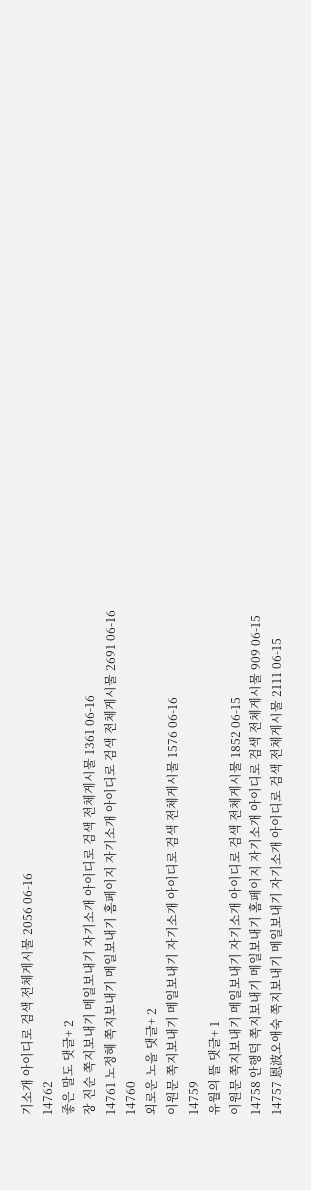기소개 아이디로 검색 전체게시물 2056 06-16
14762
좋은 말도 댓글+ 2
장 진순 쪽지보내기 메일보내기 자기소개 아이디로 검색 전체게시물 1361 06-16
14761 노정혜 쪽지보내기 메일보내기 홈페이지 자기소개 아이디로 검색 전체게시물 2691 06-16
14760
외로운 노을 댓글+ 2
이원문 쪽지보내기 메일보내기 자기소개 아이디로 검색 전체게시물 1576 06-16
14759
유월의 뜰 댓글+ 1
이원문 쪽지보내기 메일보내기 자기소개 아이디로 검색 전체게시물 1852 06-15
14758 안행덕 쪽지보내기 메일보내기 홈페이지 자기소개 아이디로 검색 전체게시물 909 06-15
14757 恩波오애숙 쪽지보내기 메일보내기 자기소개 아이디로 검색 전체게시물 2111 06-15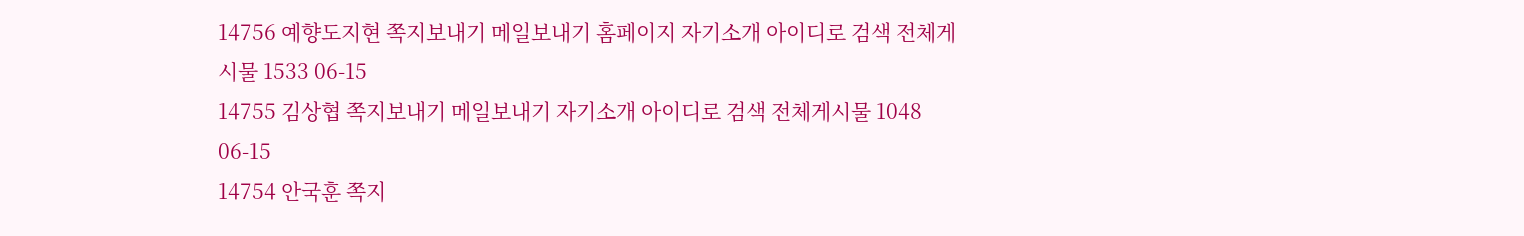14756 예향도지현 쪽지보내기 메일보내기 홈페이지 자기소개 아이디로 검색 전체게시물 1533 06-15
14755 김상협 쪽지보내기 메일보내기 자기소개 아이디로 검색 전체게시물 1048 06-15
14754 안국훈 쪽지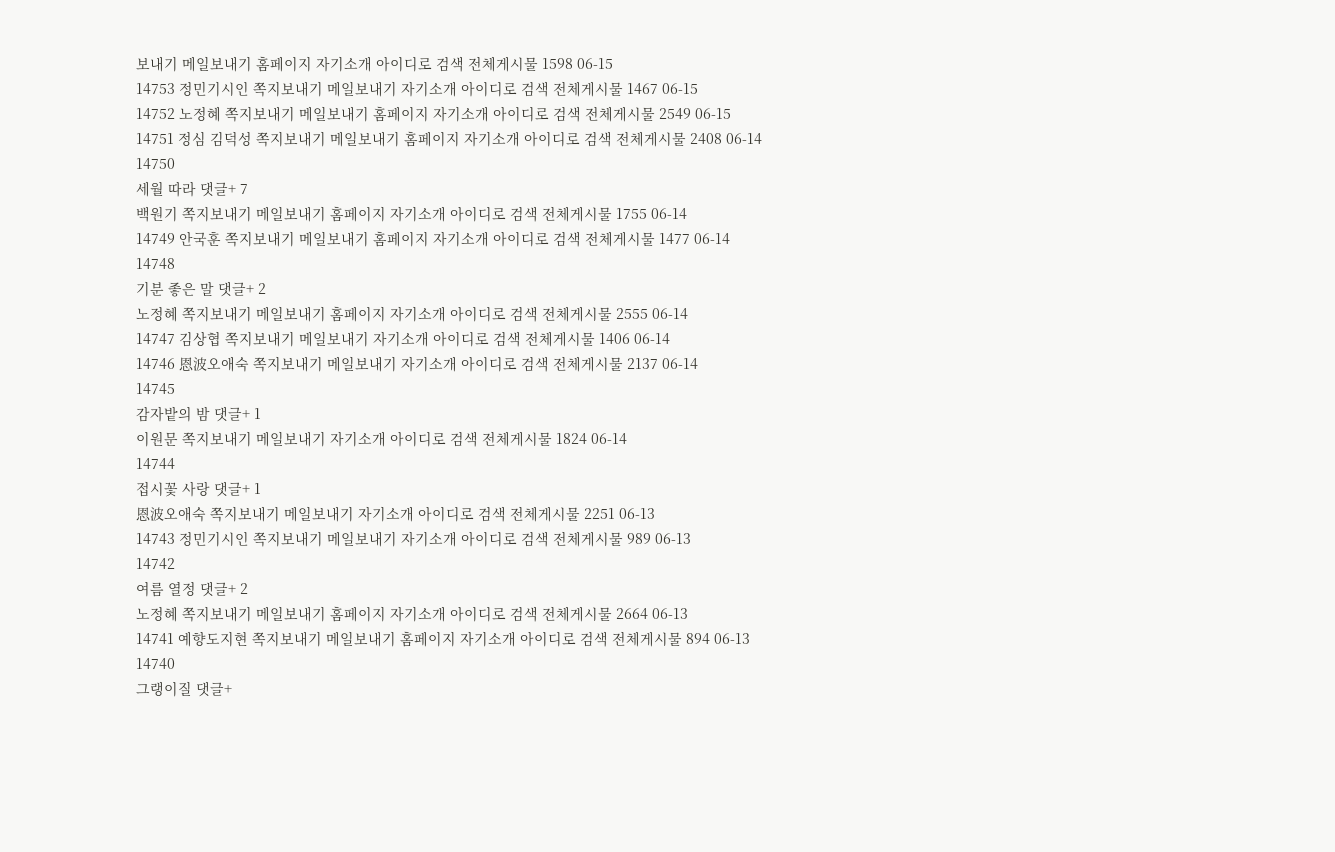보내기 메일보내기 홈페이지 자기소개 아이디로 검색 전체게시물 1598 06-15
14753 정민기시인 쪽지보내기 메일보내기 자기소개 아이디로 검색 전체게시물 1467 06-15
14752 노정혜 쪽지보내기 메일보내기 홈페이지 자기소개 아이디로 검색 전체게시물 2549 06-15
14751 정심 김덕성 쪽지보내기 메일보내기 홈페이지 자기소개 아이디로 검색 전체게시물 2408 06-14
14750
세월 따라 댓글+ 7
백원기 쪽지보내기 메일보내기 홈페이지 자기소개 아이디로 검색 전체게시물 1755 06-14
14749 안국훈 쪽지보내기 메일보내기 홈페이지 자기소개 아이디로 검색 전체게시물 1477 06-14
14748
기분 좋은 말 댓글+ 2
노정혜 쪽지보내기 메일보내기 홈페이지 자기소개 아이디로 검색 전체게시물 2555 06-14
14747 김상협 쪽지보내기 메일보내기 자기소개 아이디로 검색 전체게시물 1406 06-14
14746 恩波오애숙 쪽지보내기 메일보내기 자기소개 아이디로 검색 전체게시물 2137 06-14
14745
감자밭의 밤 댓글+ 1
이원문 쪽지보내기 메일보내기 자기소개 아이디로 검색 전체게시물 1824 06-14
14744
접시꽃 사랑 댓글+ 1
恩波오애숙 쪽지보내기 메일보내기 자기소개 아이디로 검색 전체게시물 2251 06-13
14743 정민기시인 쪽지보내기 메일보내기 자기소개 아이디로 검색 전체게시물 989 06-13
14742
여름 열정 댓글+ 2
노정혜 쪽지보내기 메일보내기 홈페이지 자기소개 아이디로 검색 전체게시물 2664 06-13
14741 예향도지현 쪽지보내기 메일보내기 홈페이지 자기소개 아이디로 검색 전체게시물 894 06-13
14740
그랭이질 댓글+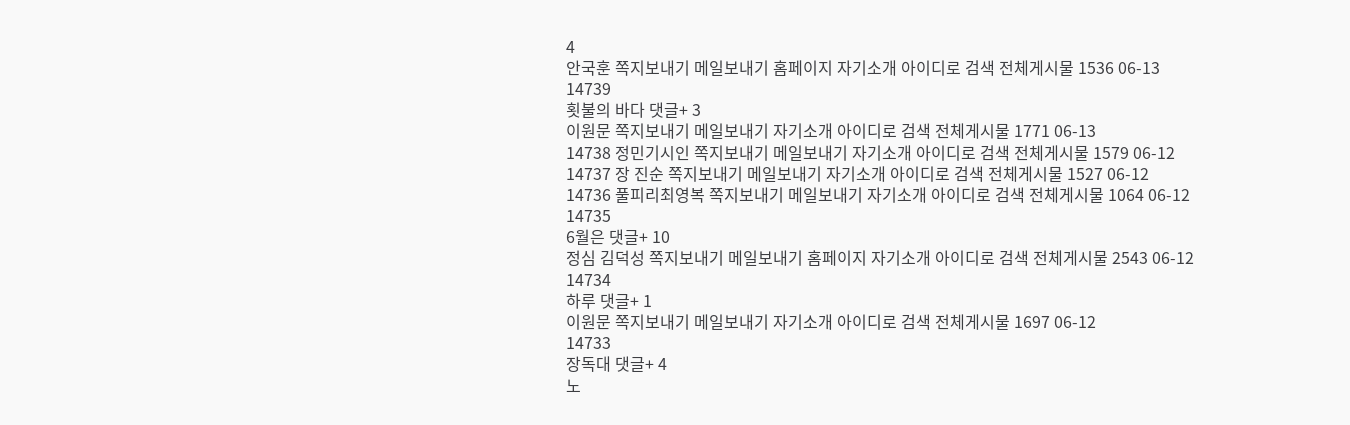4
안국훈 쪽지보내기 메일보내기 홈페이지 자기소개 아이디로 검색 전체게시물 1536 06-13
14739
횟불의 바다 댓글+ 3
이원문 쪽지보내기 메일보내기 자기소개 아이디로 검색 전체게시물 1771 06-13
14738 정민기시인 쪽지보내기 메일보내기 자기소개 아이디로 검색 전체게시물 1579 06-12
14737 장 진순 쪽지보내기 메일보내기 자기소개 아이디로 검색 전체게시물 1527 06-12
14736 풀피리최영복 쪽지보내기 메일보내기 자기소개 아이디로 검색 전체게시물 1064 06-12
14735
6월은 댓글+ 10
정심 김덕성 쪽지보내기 메일보내기 홈페이지 자기소개 아이디로 검색 전체게시물 2543 06-12
14734
하루 댓글+ 1
이원문 쪽지보내기 메일보내기 자기소개 아이디로 검색 전체게시물 1697 06-12
14733
장독대 댓글+ 4
노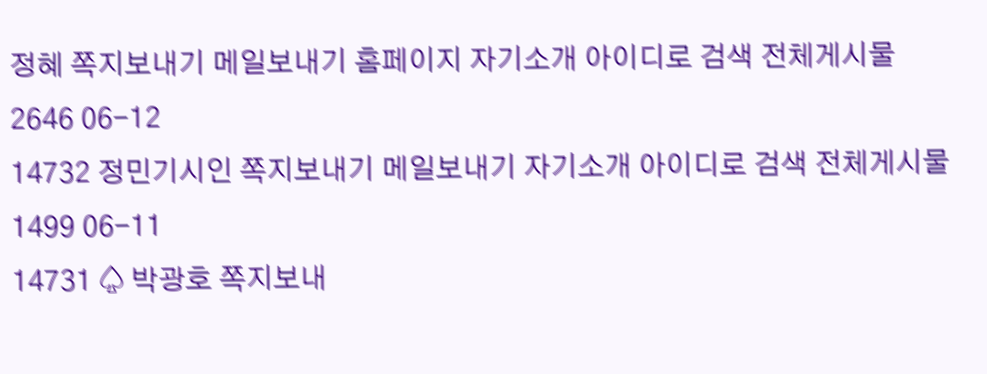정혜 쪽지보내기 메일보내기 홈페이지 자기소개 아이디로 검색 전체게시물 2646 06-12
14732 정민기시인 쪽지보내기 메일보내기 자기소개 아이디로 검색 전체게시물 1499 06-11
14731 ♤ 박광호 쪽지보내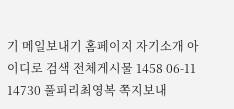기 메일보내기 홈페이지 자기소개 아이디로 검색 전체게시물 1458 06-11
14730 풀피리최영복 쪽지보내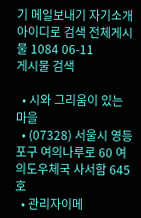기 메일보내기 자기소개 아이디로 검색 전체게시물 1084 06-11
게시물 검색

  • 시와 그리움이 있는 마을
  • (07328) 서울시 영등포구 여의나루로 60 여의도우체국 사서함 645호
  • 관리자이메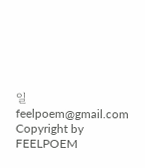일 feelpoem@gmail.com
Copyright by FEELPOEM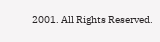2001. All Rights Reserved.